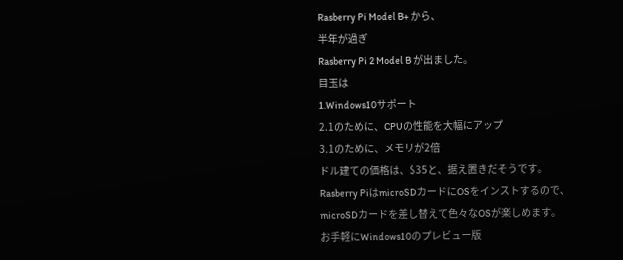Rasberry Pi Model B+ から、
半年が過ぎ
Rasberry Pi 2 Model B が出ました。
目玉は
1.Windows10サポート
2.1のために、CPUの性能を大幅にアップ
3.1のために、メモリが2倍
ドル建ての価格は、$35と、据え置きだそうです。
Rasberry PiはmicroSDカードにOSをインストするので、
microSDカードを差し替えて色々なOSが楽しめます。
お手軽にWindows10のプレビュー版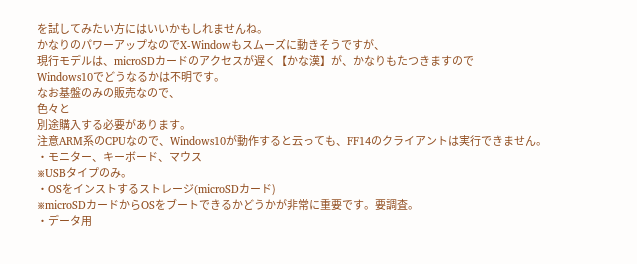を試してみたい方にはいいかもしれませんね。
かなりのパワーアップなのでX-Windowもスムーズに動きそうですが、
現行モデルは、microSDカードのアクセスが遅く【かな漢】が、かなりもたつきますので
Windows10でどうなるかは不明です。
なお基盤のみの販売なので、
色々と
別途購入する必要があります。
注意ARM系のCPUなので、Windows10が動作すると云っても、FF14のクライアントは実行できません。
・モニター、キーボード、マウス
※USBタイプのみ。
・OSをインストするストレージ(microSDカード)
※microSDカードからOSをブートできるかどうかが非常に重要です。要調査。
・データ用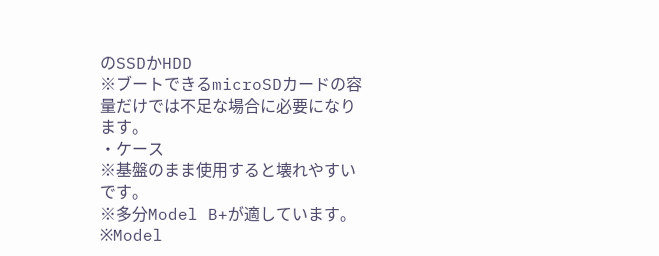のSSDかHDD
※ブートできるmicroSDカードの容量だけでは不足な場合に必要になります。
・ケース
※基盤のまま使用すると壊れやすいです。
※多分Model B+が適しています。
※Model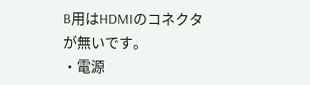B用はHDMIのコネクタが無いです。
・電源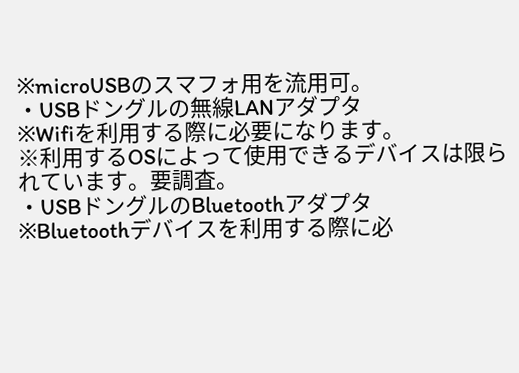※microUSBのスマフォ用を流用可。
・USBドングルの無線LANアダプタ
※Wifiを利用する際に必要になります。
※利用するOSによって使用できるデバイスは限られています。要調査。
・USBドングルのBluetoothアダプタ
※Bluetoothデバイスを利用する際に必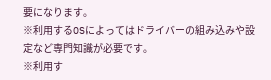要になります。
※利用するOSによってはドライバーの組み込みや設定など専門知識が必要です。
※利用す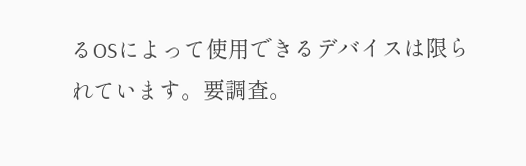るOSによって使用できるデバイスは限られています。要調査。